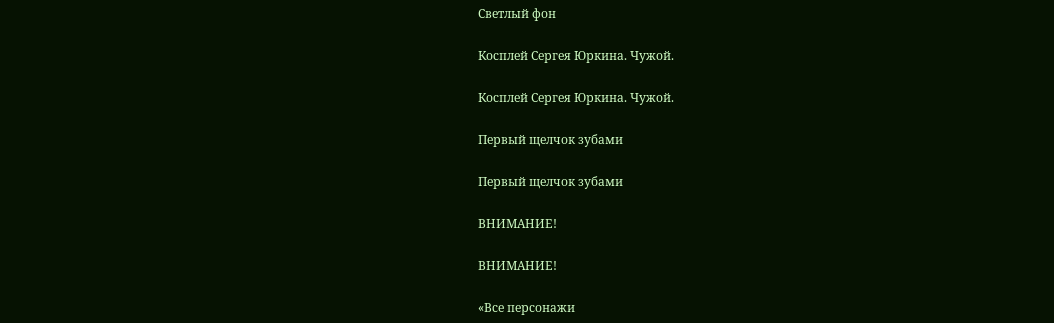Светлый фон

Косплей Сергея Юркина. Чужой.

Косплей Сергея Юркина. Чужой.

Первый щелчок зубами

Первый щелчок зубами

ВНИМАНИЕ!

ВНИМАНИЕ!

«Все персонажи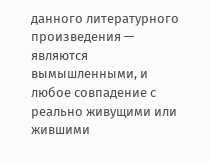данного литературного произведения — являются вымышленными, и любое совпадение с реально живущими или жившими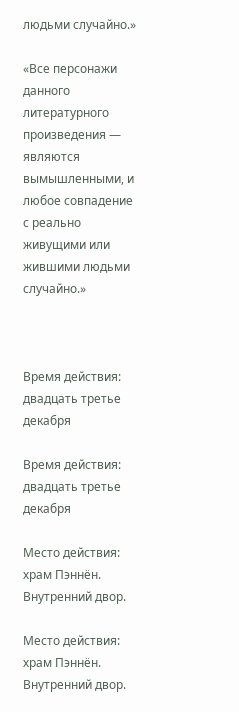людьми случайно.»

«Все персонажи данного литературного произведения — являются вымышленными, и любое совпадение с реально живущими или жившими людьми случайно.»



Время действия: двадцать третье декабря

Время действия: двадцать третье декабря

Место действия: храм Пэннён. Внутренний двор.

Место действия: храм Пэннён. Внутренний двор.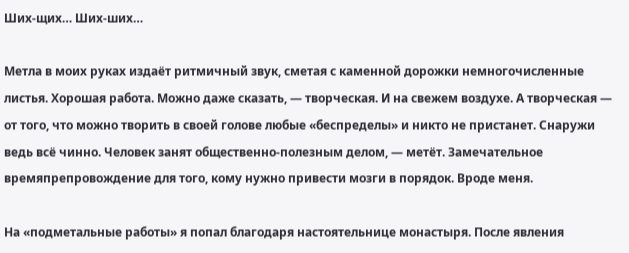Ших-щих… Ших-ших…

Метла в моих руках издаёт ритмичный звук, сметая с каменной дорожки немногочисленные листья. Хорошая работа. Можно даже сказать, — творческая. И на свежем воздухе. А творческая — от того, что можно творить в своей голове любые «беспределы» и никто не пристанет. Снаружи ведь всё чинно. Человек занят общественно-полезным делом, — метёт. Замечательное времяпрепровождение для того, кому нужно привести мозги в порядок. Вроде меня.

На «подметальные работы» я попал благодаря настоятельнице монастыря. После явления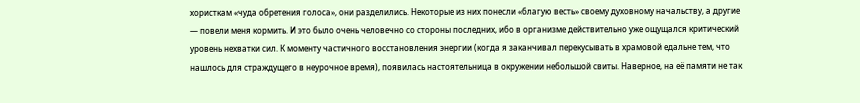хористкам «чуда обретения голоса», они разделились. Некоторые из них понесли «благую весть» своему духовному начальству, а другие — повели меня кормить. И это было очень человечно со стороны последних, ибо в организме действительно уже ощущался критический уровень нехватки сил. К моменту частичного восстановления энергии (когда я заканчивал перекусывать в храмовой едальне тем, что нашлось для страждущего в неурочное время), появилась настоятельница в окружении небольшой свиты. Наверное, на её памяти не так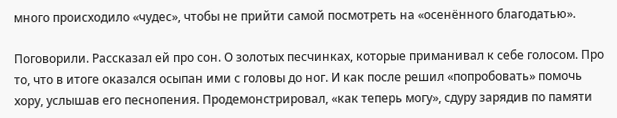много происходило «чудес», чтобы не прийти самой посмотреть на «осенённого благодатью».

Поговорили. Рассказал ей про сон. О золотых песчинках, которые приманивал к себе голосом. Про то, что в итоге оказался осыпан ими с головы до ног. И как после решил «попробовать» помочь хору, услышав его песнопения. Продемонстрировал, «как теперь могу», сдуру зарядив по памяти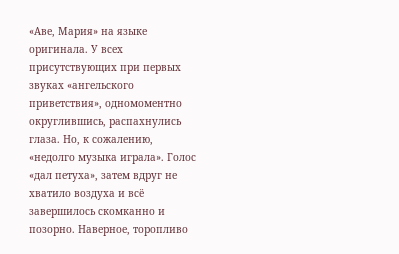«Аве, Мария» на языке оригинала. У всех присутствующих при первых звуках «ангельского приветствия», одномоментно округлившись, распахнулись глаза. Но, к сожалению, «недолго музыка играла». Голос «дал петуха», затем вдруг не хватило воздуха и всё завершилось скомканно и позорно. Наверное, торопливо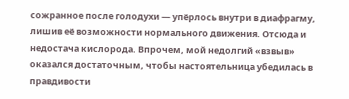сожранное после голодухи — упёрлось внутри в диафрагму, лишив её возможности нормального движения. Отсюда и недостача кислорода. Впрочем, мой недолгий «взвыв» оказался достаточным, чтобы настоятельница убедилась в правдивости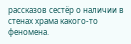рассказов сестёр о наличии в стенах храма какого-то феномена.